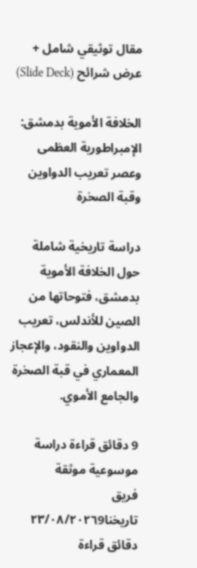مقال توثيقي شامل + عرض شرائح (Slide Deck)

الخلافة الأموية بدمشق: الإمبراطورية العظمى وعصر تعريب الدواوين وقبة الصخرة

دراسة تاريخية شاملة حول الخلافة الأموية بدمشق، فتوحاتها من الصين للأندلس، تعريب الدواوين والنقود، والإعجاز المعماري في قبة الصخرة والجامع الأموي.

9 دقائق قراءة دراسة موسوعية موثقة
فريق تاريخنا٢٣/٠٨/٢٠٢٦9 دقائق قراءة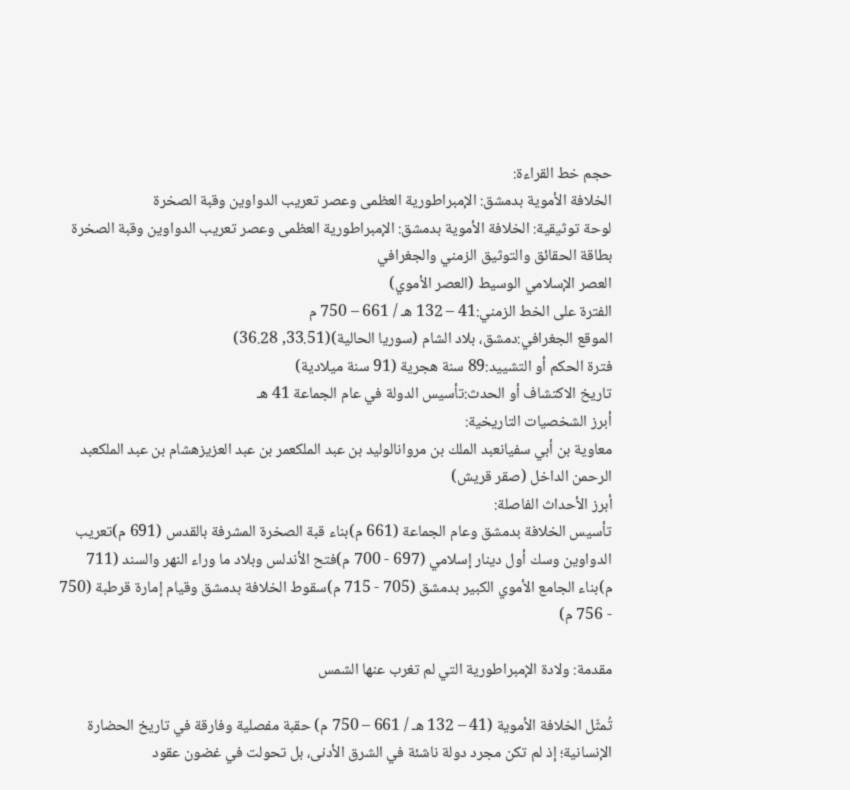حجم خط القراءة:
الخلافة الأموية بدمشق: الإمبراطورية العظمى وعصر تعريب الدواوين وقبة الصخرة
لوحة توثيقية: الخلافة الأموية بدمشق: الإمبراطورية العظمى وعصر تعريب الدواوين وقبة الصخرة
بطاقة الحقائق والتوثيق الزمني والجغرافي
العصر الإسلامي الوسيط (العصر الأموي)
الفترة على الخط الزمني:41 – 132 هـ / 661 – 750 م
الموقع الجغرافي:دمشق، بلاد الشام (سوريا الحالية)(33.51, 36.28)
فترة الحكم أو التشييد:89 سنة هجرية (91 سنة ميلادية)
تاريخ الاكتشاف أو الحدث:تأسيس الدولة في عام الجماعة 41 هـ
أبرز الشخصيات التاريخية:
معاوية بن أبي سفيانعبد الملك بن مروانالوليد بن عبد الملكعمر بن عبد العزيزهشام بن عبد الملكعبد الرحمن الداخل (صقر قريش)
أبرز الأحداث الفاصلة:
تأسيس الخلافة بدمشق وعام الجماعة (661 م)بناء قبة الصخرة المشرفة بالقدس (691 م)تعريب الدواوين وسك أول دينار إسلامي (697 - 700 م)فتح الأندلس وبلاد ما وراء النهر والسند (711 م)بناء الجامع الأموي الكبير بدمشق (705 - 715 م)سقوط الخلافة بدمشق وقيام إمارة قرطبة (750 - 756 م)

مقدمة: ولادة الإمبراطورية التي لم تغرب عنها الشمس

تُمثّل الخلافة الأموية (41 – 132 هـ / 661 – 750 م) حقبة مفصلية وفارقة في تاريخ الحضارة الإنسانية؛ إذ لم تكن مجرد دولة ناشئة في الشرق الأدنى، بل تحولت في غضون عقود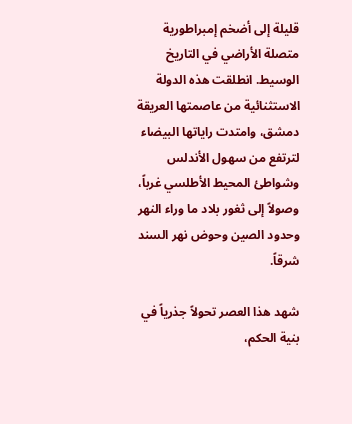قليلة إلى أضخم إمبراطورية متصلة الأراضي في التاريخ الوسيط. انطلقت هذه الدولة الاستثنائية من عاصمتها العريقة دمشق، وامتدت راياتها البيضاء لترتفع من سهول الأندلس وشواطئ المحيط الأطلسي غرباً، وصولاً إلى ثغور بلاد ما وراء النهر وحدود الصين وحوض نهر السند شرقاً.

شهد هذا العصر تحولاً جذرياً في بنية الحكم،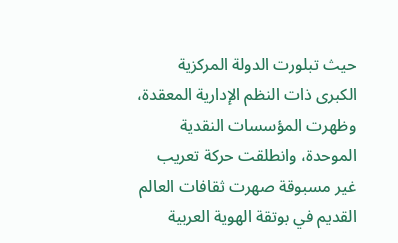حيث تبلورت الدولة المركزية الكبرى ذات النظم الإدارية المعقدة، وظهرت المؤسسات النقدية الموحدة، وانطلقت حركة تعريب غير مسبوقة صهرت ثقافات العالم القديم في بوتقة الهوية العربية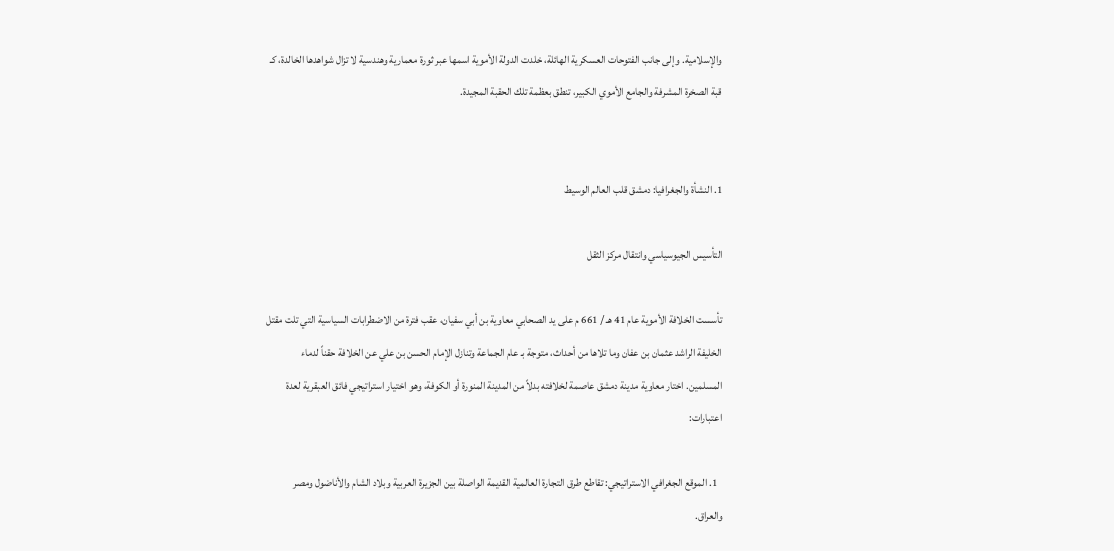والإسلامية. وإلى جانب الفتوحات العسكرية الهائلة، خلدت الدولة الأموية اسمها عبر ثورة معمارية وهندسية لا تزال شواهدها الخالدة، كـ قبة الصخرة المشرفة والجامع الأموي الكبير، تنطق بعظمة تلك الحقبة المجيدة.


1. النشأة والجغرافيا: دمشق قلب العالم الوسيط

التأسيس الجيوسياسي وانتقال مركز الثقل

تأسست الخلافة الأموية عام 41 هـ / 661 م على يد الصحابي معاوية بن أبي سفيان، عقب فترة من الاضطرابات السياسية التي تلت مقتل الخليفة الراشد عثمان بن عفان وما تلاها من أحداث، متوجة بـ عام الجماعة وتنازل الإمام الحسن بن علي عن الخلافة حقناً لدماء المسلمين. اختار معاوية مدينة دمشق عاصمة لخلافته بدلاً من المدينة المنورة أو الكوفة، وهو اختيار استراتيجي فائق العبقرية لعدة اعتبارات:

  1. الموقع الجغرافي الاستراتيجي: تقاطع طرق التجارة العالمية القديمة الواصلة بين الجزيرة العربية وبلاد الشام والأناضول ومصر والعراق.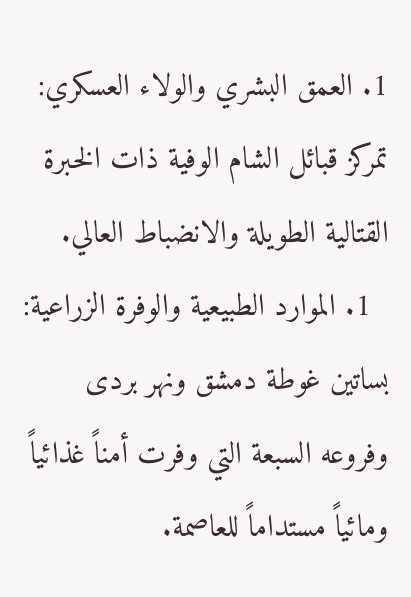1. العمق البشري والولاء العسكري: تمركز قبائل الشام الوفية ذات الخبرة القتالية الطويلة والانضباط العالي.
  1. الموارد الطبيعية والوفرة الزراعية: بساتين غوطة دمشق ونهر بردى وفروعه السبعة التي وفرت أمناً غذائياً ومائياً مستداماً للعاصمة.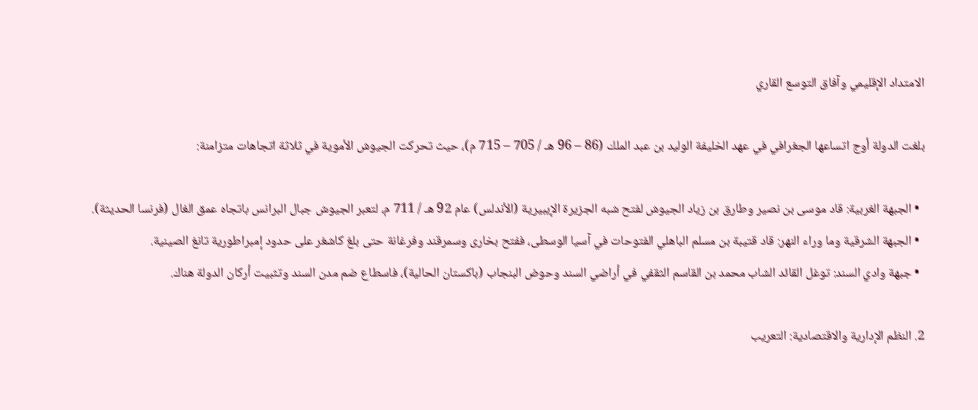الامتداد الإقليمي وآفاق التوسع القاري

بلغت الدولة أوج اتساعها الجغرافي في عهد الخليفة الوليد بن عبد الملك (86 – 96 هـ / 705 – 715 م)، حيث تحركت الجيوش الأموية في ثلاثة اتجاهات متزامنة:

  • الجبهة الغربية: قاد موسى بن نصير وطارق بن زياد الجيوش لفتح شبه الجزيرة الإيبيرية (الأندلس) عام 92 هـ / 711 م، لتعبر الجيوش جبال البرانس باتجاه عمق الغال (فرنسا الحديثة).
  • الجبهة الشرقية وما وراء النهر: قاد قتيبة بن مسلم الباهلي الفتوحات في آسيا الوسطى، ففتح بخارى وسمرقند وفرغانة حتى بلغ كاشغر على حدود إمبراطورية تانغ الصينية.
  • جبهة وادي السند: توغل القائد الشاب محمد بن القاسم الثقفي في أراضي السند وحوض البنجاب (باكستان الحالية)، فاسطاع ضم مدن السند وتثبيت أركان الدولة هناك.

2. النظم الإدارية والاقتصادية: التعريب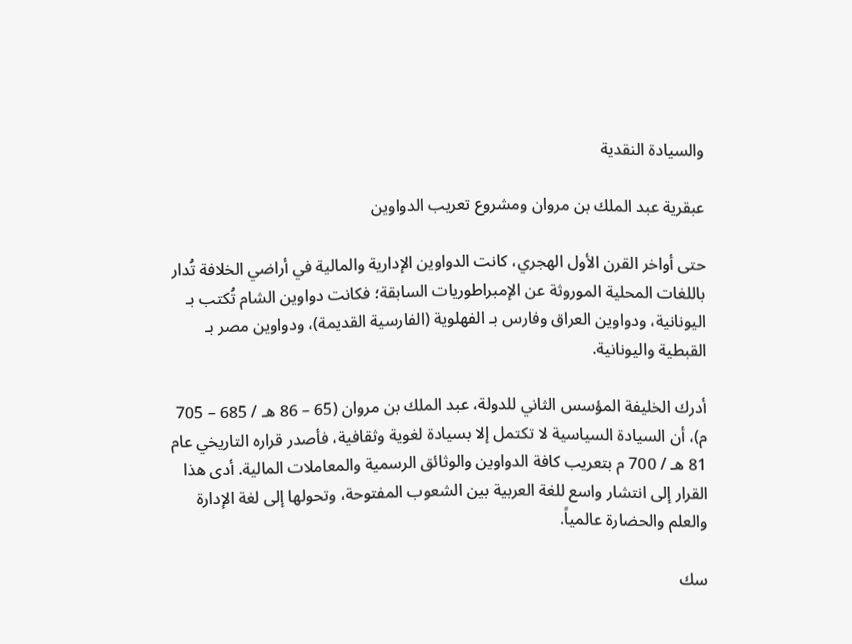والسيادة النقدية

عبقرية عبد الملك بن مروان ومشروع تعريب الدواوين

حتى أواخر القرن الأول الهجري، كانت الدواوين الإدارية والمالية في أراضي الخلافة تُدار باللغات المحلية الموروثة عن الإمبراطوريات السابقة؛ فكانت دواوين الشام تُكتب بـ اليونانية، ودواوين العراق وفارس بـ الفهلوية (الفارسية القديمة)، ودواوين مصر بـ القبطية واليونانية.

أدرك الخليفة المؤسس الثاني للدولة، عبد الملك بن مروان (65 – 86 هـ / 685 – 705 م)، أن السيادة السياسية لا تكتمل إلا بسيادة لغوية وثقافية، فأصدر قراره التاريخي عام 81 هـ / 700 م بتعريب كافة الدواوين والوثائق الرسمية والمعاملات المالية. أدى هذا القرار إلى انتشار واسع للغة العربية بين الشعوب المفتوحة، وتحولها إلى لغة الإدارة والعلم والحضارة عالمياً.

سك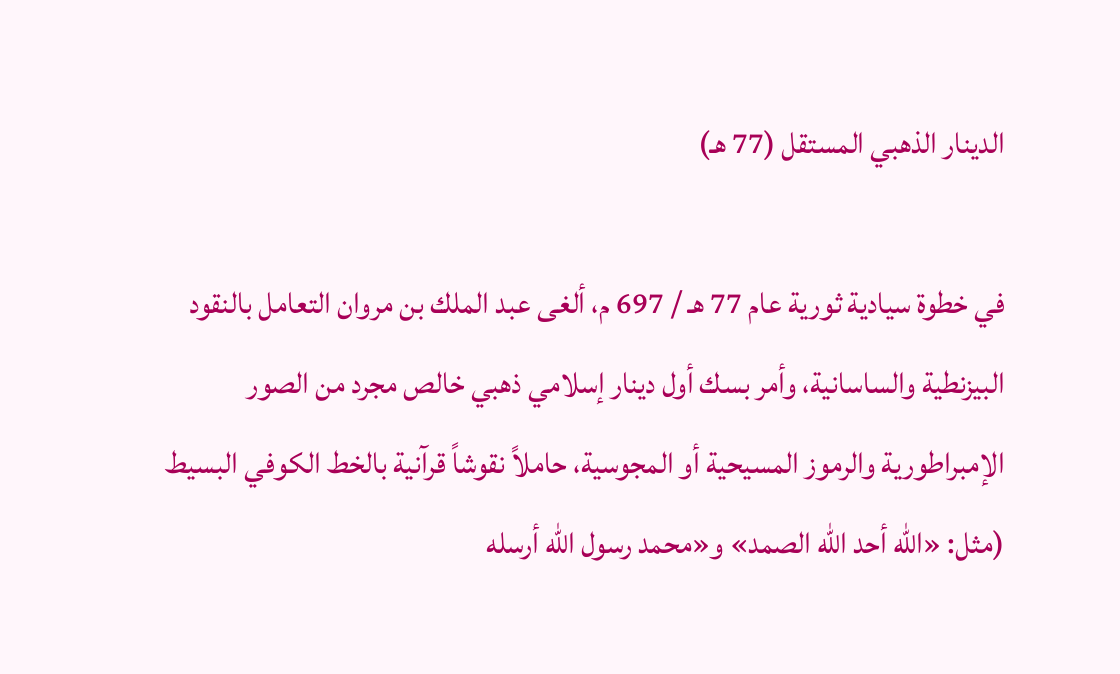الدينار الذهبي المستقل (77 هـ)

في خطوة سيادية ثورية عام 77 هـ / 697 م، ألغى عبد الملك بن مروان التعامل بالنقود البيزنطية والساسانية، وأمر بسك أول دينار إسلامي ذهبي خالص مجرد من الصور الإمبراطورية والرموز المسيحية أو المجوسية، حاملاً نقوشاً قرآنية بالخط الكوفي البسيط (مثل: «الله أحد الله الصمد» و«محمد رسول الله أرسله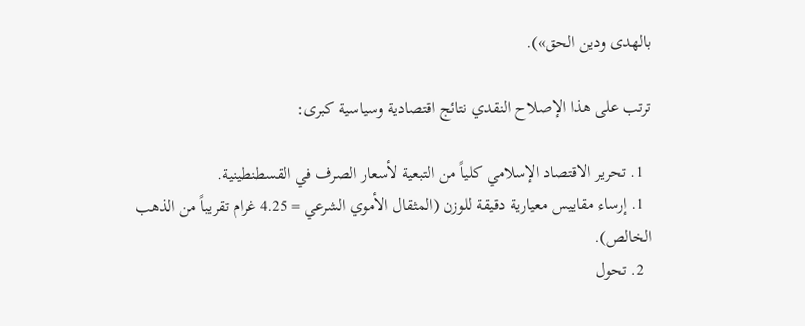بالهدى ودين الحق»).

ترتب على هذا الإصلاح النقدي نتائج اقتصادية وسياسية كبرى:

  1. تحرير الاقتصاد الإسلامي كلياً من التبعية لأسعار الصرف في القسطنطينية.
  1. إرساء مقاييس معيارية دقيقة للوزن (المثقال الأموي الشرعي = 4.25 غرام تقريباً من الذهب الخالص).
  2. تحول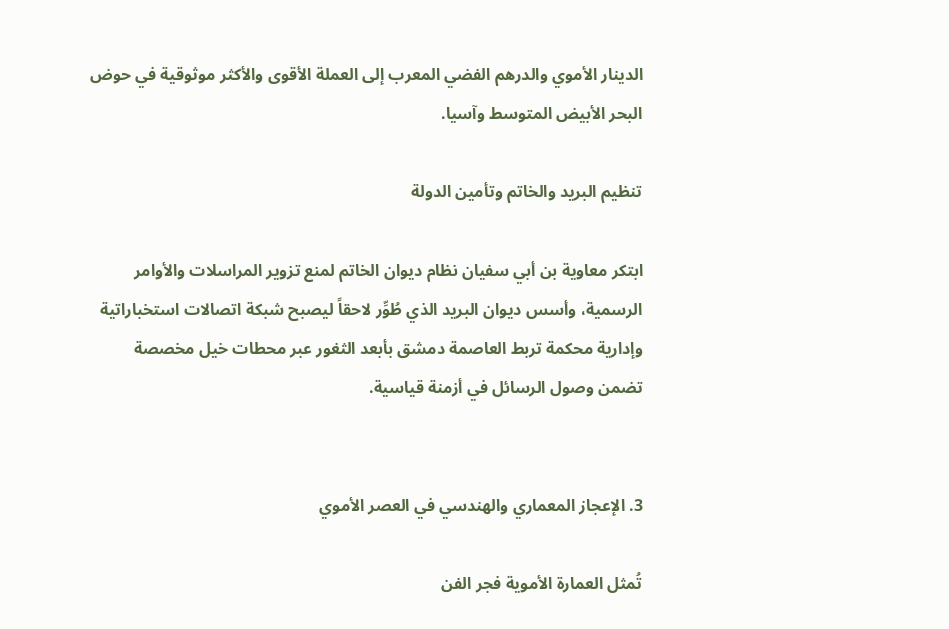الدينار الأموي والدرهم الفضي المعرب إلى العملة الأقوى والأكثر موثوقية في حوض البحر الأبيض المتوسط وآسيا.

تنظيم البريد والخاتم وتأمين الدولة

ابتكر معاوية بن أبي سفيان نظام ديوان الخاتم لمنع تزوير المراسلات والأوامر الرسمية، وأسس ديوان البريد الذي طُوِّر لاحقاً ليصبح شبكة اتصالات استخباراتية وإدارية محكمة تربط العاصمة دمشق بأبعد الثغور عبر محطات خيل مخصصة تضمن وصول الرسائل في أزمنة قياسية.


3. الإعجاز المعماري والهندسي في العصر الأموي

تُمثل العمارة الأموية فجر الفن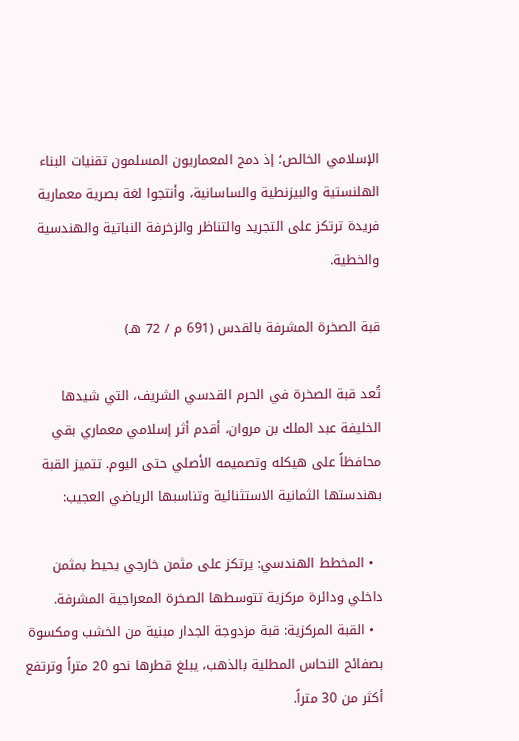الإسلامي الخالص؛ إذ دمج المعماريون المسلمون تقنيات البناء الهلنستية والبيزنطية والساسانية، وأنتجوا لغة بصرية معمارية فريدة ترتكز على التجريد والتناظر والزخرفة النباتية والهندسية والخطية.

قبة الصخرة المشرفة بالقدس (691 م / 72 هـ)

تُعد قبة الصخرة في الحرم القدسي الشريف، التي شيدها الخليفة عبد الملك بن مروان، أقدم أثر إسلامي معماري بقي محافظاً على هيكله وتصميمه الأصلي حتى اليوم. تتميز القبة بهندستها الثمانية الاستثنائية وتناسبها الرياضي العجيب:

  • المخطط الهندسي: يرتكز على مثمن خارجي يحيط بمثمن داخلي ودائرة مركزية تتوسطها الصخرة المعراجية المشرفة.
  • القبة المركزية: قبة مزدوجة الجدار مبنية من الخشب ومكسوة بصفائح النحاس المطلية بالذهب، يبلغ قطرها نحو 20 متراً وترتفع أكثر من 30 متراً.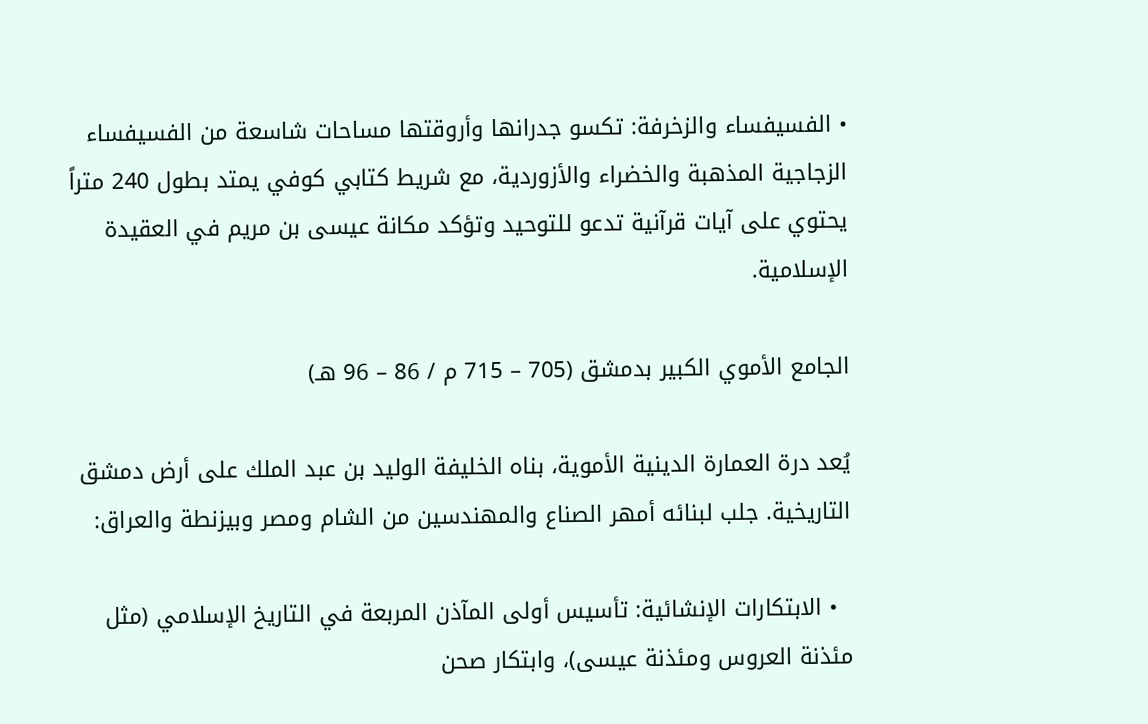• الفسيفساء والزخرفة: تكسو جدرانها وأروقتها مساحات شاسعة من الفسيفساء الزجاجية المذهبة والخضراء والأزوردية، مع شريط كتابي كوفي يمتد بطول 240 متراً يحتوي على آيات قرآنية تدعو للتوحيد وتؤكد مكانة عيسى بن مريم في العقيدة الإسلامية.

الجامع الأموي الكبير بدمشق (705 – 715 م / 86 – 96 هـ)

يُعد درة العمارة الدينية الأموية، بناه الخليفة الوليد بن عبد الملك على أرض دمشق التاريخية. جلب لبنائه أمهر الصناع والمهندسين من الشام ومصر وبيزنطة والعراق:

  • الابتكارات الإنشائية: تأسيس أولى المآذن المربعة في التاريخ الإسلامي (مثل مئذنة العروس ومئذنة عيسى)، وابتكار صحن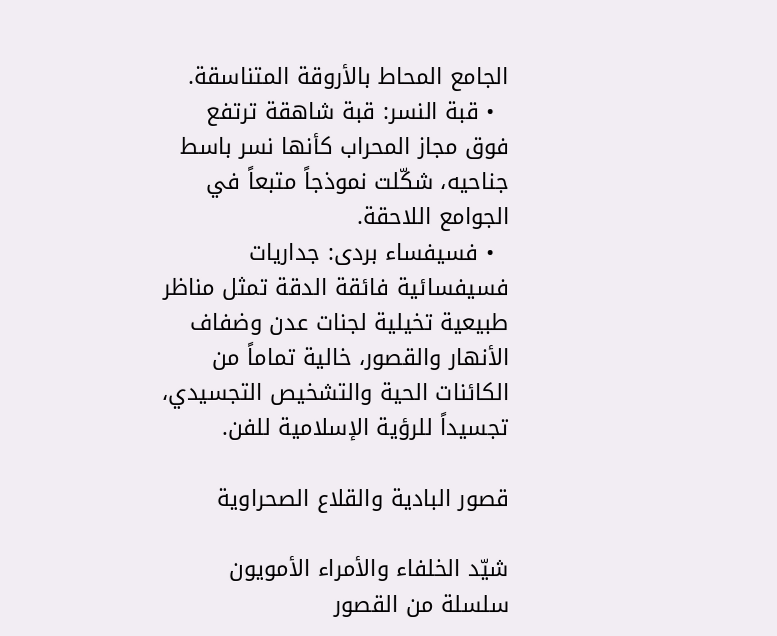الجامع المحاط بالأروقة المتناسقة.
  • قبة النسر: قبة شاهقة ترتفع فوق مجاز المحراب كأنها نسر باسط جناحيه، شكّلت نموذجاً متبعاً في الجوامع اللاحقة.
  • فسيفساء بردى: جداريات فسيفسائية فائقة الدقة تمثل مناظر طبيعية تخيلية لجنات عدن وضفاف الأنهار والقصور، خالية تماماً من الكائنات الحية والتشخيص التجسيدي، تجسيداً للرؤية الإسلامية للفن.

قصور البادية والقلاع الصحراوية

شيّد الخلفاء والأمراء الأمويون سلسلة من القصور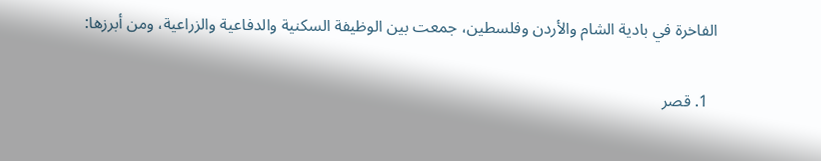الفاخرة في بادية الشام والأردن وفلسطين، جمعت بين الوظيفة السكنية والدفاعية والزراعية، ومن أبرزها:

  1. قصر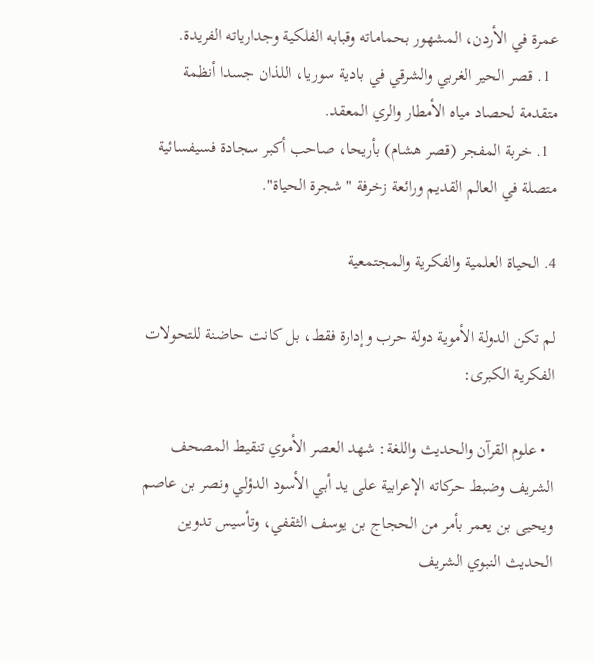عمرة في الأردن، المشهور بحماماته وقبابه الفلكية وجدارياته الفريدة.
  1. قصر الحير الغربي والشرقي في بادية سوريا، اللذان جسدا أنظمة متقدمة لحصاد مياه الأمطار والري المعقد.
  1. خربة المفجر (قصر هشام) بأريحا، صاحب أكبر سجادة فسيفسائية متصلة في العالم القديم ورائعة زخرفة "شجرة الحياة".

4. الحياة العلمية والفكرية والمجتمعية

لم تكن الدولة الأموية دولة حرب وإدارة فقط، بل كانت حاضنة للتحولات الفكرية الكبرى:

  • علوم القرآن والحديث واللغة: شهد العصر الأموي تنقيط المصحف الشريف وضبط حركاته الإعرابية على يد أبي الأسود الدؤلي ونصر بن عاصم ويحيى بن يعمر بأمر من الحجاج بن يوسف الثقفي، وتأسيس تدوين الحديث النبوي الشريف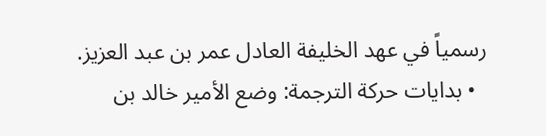رسمياً في عهد الخليفة العادل عمر بن عبد العزيز.
  • بدايات حركة الترجمة: وضع الأمير خالد بن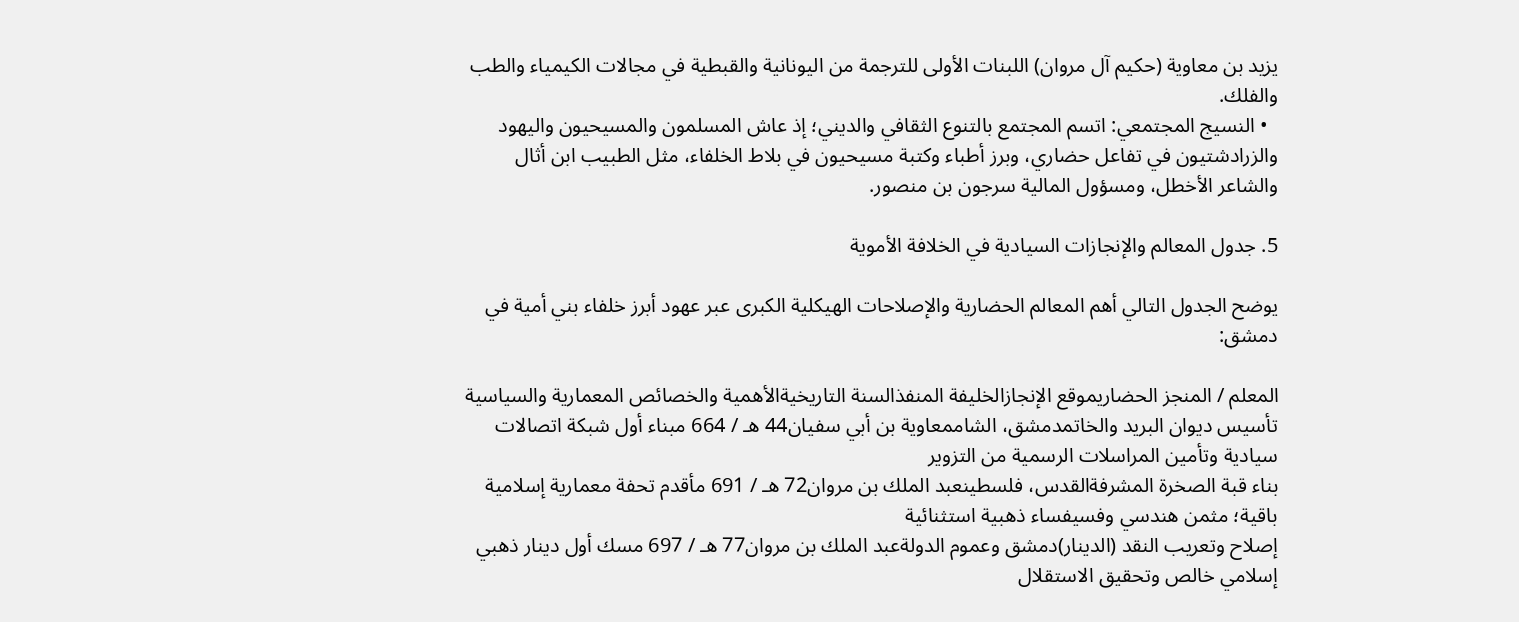يزيد بن معاوية (حكيم آل مروان) اللبنات الأولى للترجمة من اليونانية والقبطية في مجالات الكيمياء والطب والفلك.
  • النسيج المجتمعي: اتسم المجتمع بالتنوع الثقافي والديني؛ إذ عاش المسلمون والمسيحيون واليهود والزرادشتيون في تفاعل حضاري، وبرز أطباء وكتبة مسيحيون في بلاط الخلفاء، مثل الطبيب ابن أثال والشاعر الأخطل، ومسؤول المالية سرجون بن منصور.

5. جدول المعالم والإنجازات السيادية في الخلافة الأموية

يوضح الجدول التالي أهم المعالم الحضارية والإصلاحات الهيكلية الكبرى عبر عهود أبرز خلفاء بني أمية في دمشق:

المعلم / المنجز الحضاريموقع الإنجازالخليفة المنفذالسنة التاريخيةالأهمية والخصائص المعمارية والسياسية
تأسيس ديوان البريد والخاتمدمشق، الشاممعاوية بن أبي سفيان44 هـ / 664 مبناء أول شبكة اتصالات سيادية وتأمين المراسلات الرسمية من التزوير
بناء قبة الصخرة المشرفةالقدس، فلسطينعبد الملك بن مروان72 هـ / 691 مأقدم تحفة معمارية إسلامية باقية؛ مثمن هندسي وفسيفساء ذهبية استثنائية
إصلاح وتعريب النقد (الدينار)دمشق وعموم الدولةعبد الملك بن مروان77 هـ / 697 مسك أول دينار ذهبي إسلامي خالص وتحقيق الاستقلال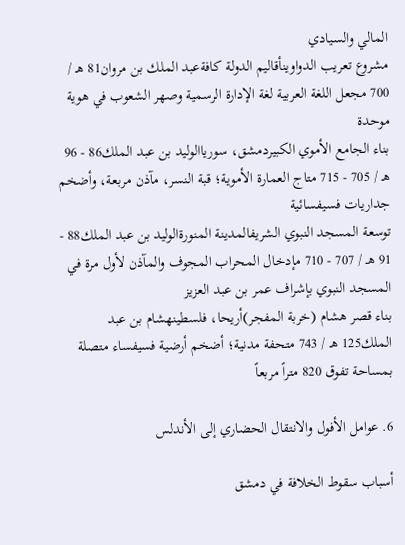المالي والسيادي
مشروع تعريب الدواوينأقاليم الدولة كافةعبد الملك بن مروان81 هـ / 700 مجعل اللغة العربية لغة الإدارة الرسمية وصهر الشعوب في هوية موحدة
بناء الجامع الأموي الكبيردمشق، سورياالوليد بن عبد الملك86 - 96 هـ / 705 - 715 متاج العمارة الأموية؛ قبة النسر، مآذن مربعة، وأضخم جداريات فسيفسائية
توسعة المسجد النبوي الشريفالمدينة المنورةالوليد بن عبد الملك88 - 91 هـ / 707 - 710 مإدخال المحراب المجوف والمآذن لأول مرة في المسجد النبوي بإشراف عمر بن عبد العزيز
بناء قصر هشام (خربة المفجر)أريحا، فلسطينهشام بن عبد الملك125 هـ / 743 متحفة مدنية؛ أضخم أرضية فسيفساء متصلة بمساحة تفوق 820 متراً مربعاً

6. عوامل الأفول والانتقال الحضاري إلى الأندلس

أسباب سقوط الخلافة في دمشق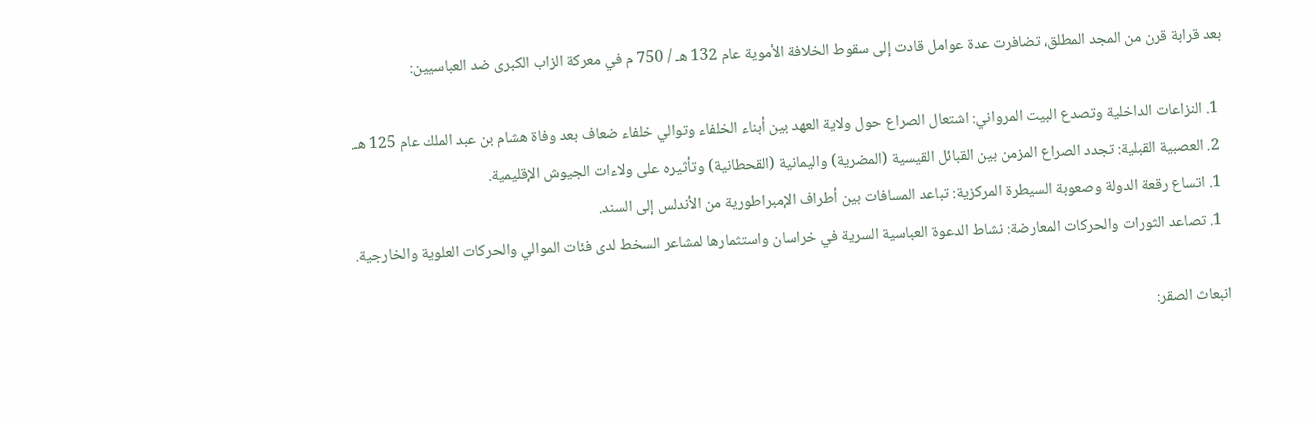بعد قرابة قرن من المجد المطلق، تضافرت عدة عوامل قادت إلى سقوط الخلافة الأموية عام 132 هـ / 750 م في معركة الزاب الكبرى ضد العباسيين:

  1. النزاعات الداخلية وتصدع البيت المرواني: اشتعال الصراع حول ولاية العهد بين أبناء الخلفاء وتوالي خلفاء ضعاف بعد وفاة هشام بن عبد الملك عام 125 هـ.
  2. العصبية القبلية: تجدد الصراع المزمن بين القبائل القيسية (المضرية) واليمانية (القحطانية) وتأثيره على ولاءات الجيوش الإقليمية.
  1. اتساع رقعة الدولة وصعوبة السيطرة المركزية: تباعد المسافات بين أطراف الإمبراطورية من الأندلس إلى السند.
  1. تصاعد الثورات والحركات المعارضة: نشاط الدعوة العباسية السرية في خراسان واستثمارها لمشاعر السخط لدى فئات الموالي والحركات العلوية والخارجية.

انبعاث الصقر: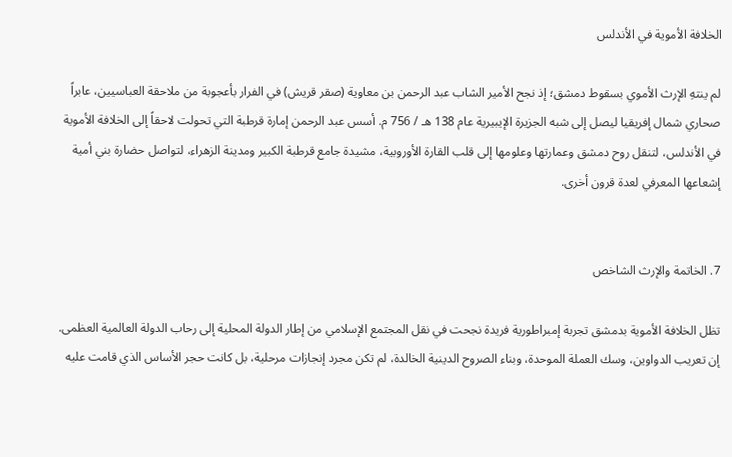الخلافة الأموية في الأندلس

لم ينتهِ الإرث الأموي بسقوط دمشق؛ إذ نجح الأمير الشاب عبد الرحمن بن معاوية (صقر قريش) في الفرار بأعجوبة من ملاحقة العباسيين، عابراً صحاري شمال إفريقيا ليصل إلى شبه الجزيرة الإيبيرية عام 138 هـ / 756 م. أسس عبد الرحمن إمارة قرطبة التي تحولت لاحقاً إلى الخلافة الأموية في الأندلس، لتنقل روح دمشق وعمارتها وعلومها إلى قلب القارة الأوروبية، مشيدة جامع قرطبة الكبير ومدينة الزهراء، لتواصل حضارة بني أمية إشعاعها المعرفي لعدة قرون أخرى.


7. الخاتمة والإرث الشاخص

تظل الخلافة الأموية بدمشق تجربة إمبراطورية فريدة نجحت في نقل المجتمع الإسلامي من إطار الدولة المحلية إلى رحاب الدولة العالمية العظمى. إن تعريب الدواوين، وسك العملة الموحدة، وبناء الصروح الدينية الخالدة، لم تكن مجرد إنجازات مرحلية، بل كانت حجر الأساس الذي قامت عليه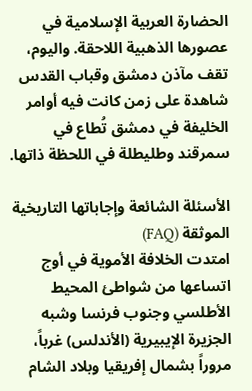الحضارة العربية الإسلامية في عصورها الذهبية اللاحقة. واليوم، تقف مآذن دمشق وقباب القدس شاهدة على زمن كانت فيه أوامر الخليفة في دمشق تُطاع في سمرقند وطليطلة في اللحظة ذاتها.

الأسئلة الشائعة وإجاباتها التاريخية الموثقة (FAQ)
امتدت الخلافة الأموية في أوج اتساعها من شواطئ المحيط الأطلسي وجنوب فرنسا وشبه الجزيرة الإيبيرية (الأندلس) غرباً، مروراً بشمال إفريقيا وبلاد الشام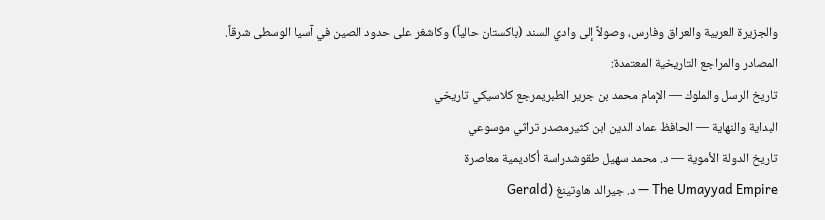والجزيرة العربية والعراق وفارس، وصولاً إلى وادي السند (باكستان حالياً) وكاشغر على حدود الصين في آسيا الوسطى شرقاً.
المصادر والمراجع التاريخية المعتمدة:
تاريخ الرسل والملوك — الإمام محمد بن جرير الطبريمرجع كلاسيكي تاريخي
البداية والنهاية — الحافظ عماد الدين ابن كثيرمصدر تراثي موسوعي
تاريخ الدولة الأموية — د. محمد سهيل طقوشدراسة أكاديمية معاصرة
The Umayyad Empire — د. جيرالد هاوتينغ (Gerald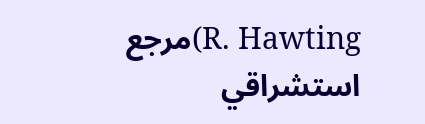R. Hawting)مرجع استشراقي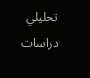تحليلي
دراسات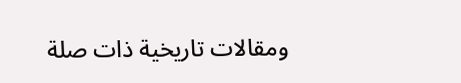ومقالات تاريخية ذات صلة